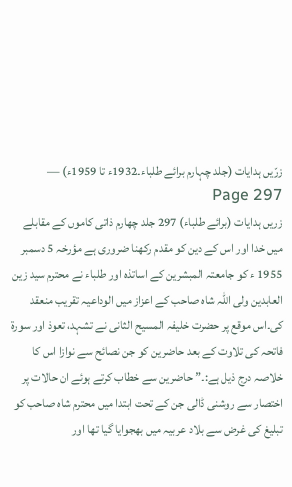زرّیں ہدایات (جلد چہارم برائے طلباء۔1932ء تا 1959ء) — Page 297
زریں ہدایات (برائے طلباء) 297 جلد چهارم ذاتی کاموں کے مقابلے میں خدا اور اس کے دین کو مقدم رکھنا ضروری ہے مؤرخہ 5 دسمبر 1955 ء کو جامعتہ المبشرین کے اساتذہ اور طلباء نے محترم سید زین العابدین ولی اللہ شاہ صاحب کے اعزاز میں الوداعیہ تقریب منعقد کی۔اس موقع پر حضرت خلیفہ المسیح الثانی نے تشہد، تعوذ اور سورۃ فاتحہ کی تلاوت کے بعد حاضرین کو جن نصائح سے نوازا اس کا خلاصہ درج ذیل ہے:۔” حاضرین سے خطاب کرتے ہوئے ان حالات پر اختصار سے روشنی ڈالی جن کے تحت ابتدا میں محترم شاہ صاحب کو تبلیغ کی غرض سے بلاد عربیہ میں بھجوایا گیا تھا اور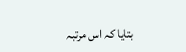بتایا کہ اس مرتبہ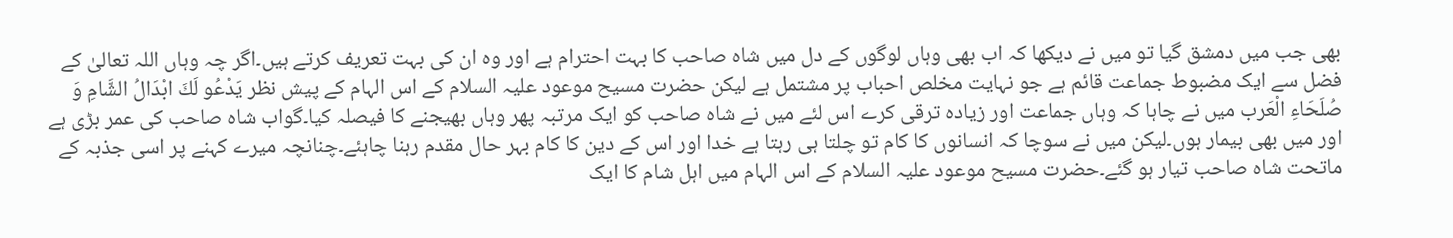بھی جب میں دمشق گیا تو میں نے دیکھا کہ اب بھی وہاں لوگوں کے دل میں شاہ صاحب کا بہت احترام ہے اور وہ ان کی بہت تعریف کرتے ہیں۔اگر چہ وہاں اللہ تعالیٰ کے فضل سے ایک مضبوط جماعت قائم ہے جو نہایت مخلص احباب پر مشتمل ہے لیکن حضرت مسیح موعود علیہ السلام کے اس الہام کے پیش نظر يَدْعُو لَكَ ابْدَالُ الشَّامِ وَ صُلَحَاءِ الْعَرب میں نے چاہا کہ وہاں جماعت اور زیادہ ترقی کرے اس لئے میں نے شاہ صاحب کو ایک مرتبہ پھر وہاں بھیجنے کا فیصلہ کیا۔گواب شاہ صاحب کی عمر بڑی ہے اور میں بھی بیمار ہوں۔لیکن میں نے سوچا کہ انسانوں کا کام تو چلتا ہی رہتا ہے خدا اور اس کے دین کا کام بہر حال مقدم رہنا چاہئے۔چنانچہ میرے کہنے پر اسی جذبہ کے ماتحت شاہ صاحب تیار ہو گئے۔حضرت مسیح موعود علیہ السلام کے اس الہام میں اہل شام کا ایک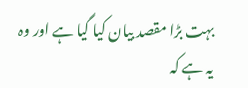بہت بڑا مقصد بیان کیا گیا ہے اور وہ یہ ہے کہ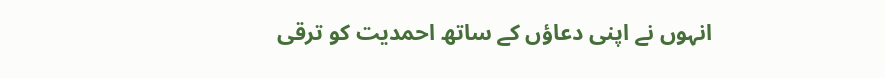انہوں نے اپنی دعاؤں کے ساتھ احمدیت کو ترقی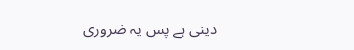دینی ہے پس یہ ضروری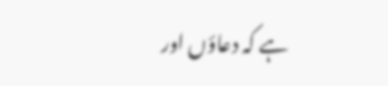ہے کہ دعاؤں اور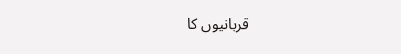قربانیوں کا